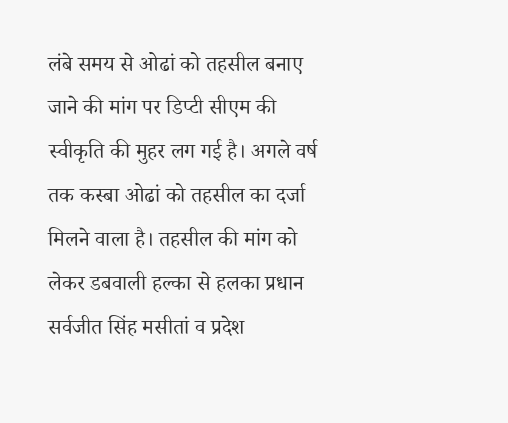लंबे समय से ओढां को तहसील बनाए जाने की मांग पर डिप्टी सीएम की स्वीकृति की मुहर लग गई है। अगले वर्ष तक कस्बा ओढां को तहसील का दर्जा मिलने वाला है। तहसील की मांग को लेकर डबवाली हल्का से हलका प्रधान सर्वजीत सिंह मसीतां व प्रदेश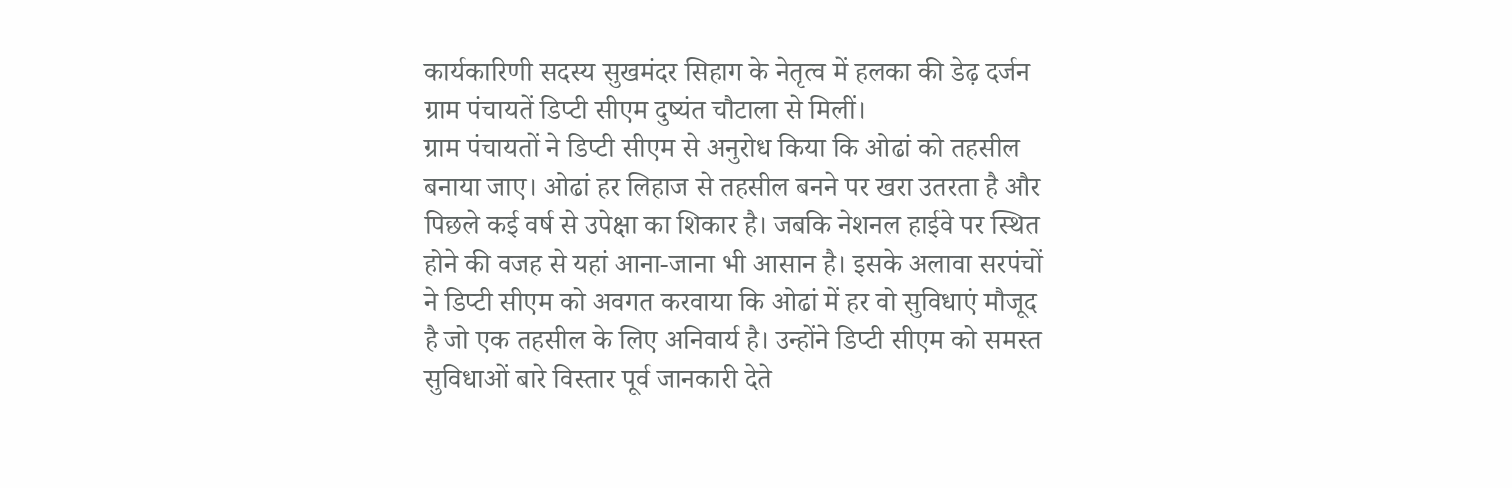कार्यकारिणी सदस्य सुखमंदर सिहाग के नेतृत्व में हलका की डेढ़ दर्जन ग्राम पंचायतें डिप्टी सीएम दुष्यंत चौटाला से मिलीं।
ग्राम पंचायतों ने डिप्टी सीएम से अनुरोध किया कि ओढां को तहसील बनाया जाए। ओढां हर लिहाज से तहसील बनने पर खरा उतरता है और पिछले कई वर्ष से उपेक्षा का शिकार है। जबकि नेशनल हाईवे पर स्थित होने की वजह से यहां आना-जाना भी आसान है। इसके अलावा सरपंचों ने डिप्टी सीएम को अवगत करवाया कि ओढां में हर वो सुविधाएं मौजूद है जो एक तहसील के लिए अनिवार्य है। उन्होंने डिप्टी सीएम को समस्त सुविधाओं बारे विस्तार पूर्व जानकारी देते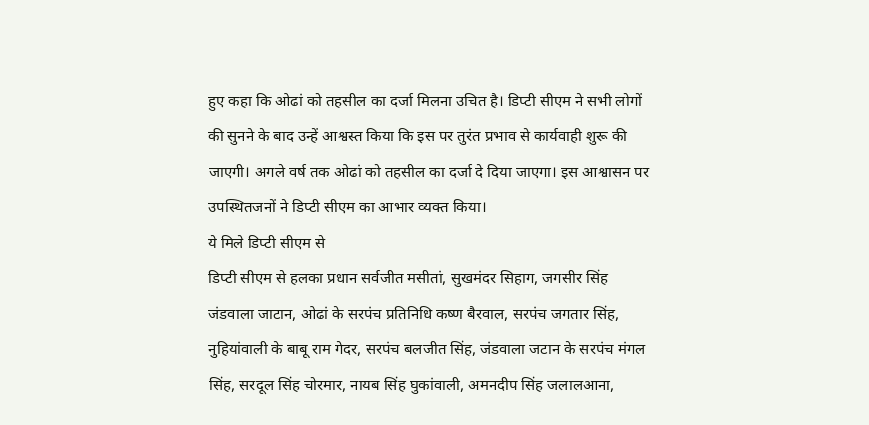हुए कहा कि ओढां को तहसील का दर्जा मिलना उचित है। डिप्टी सीएम ने सभी लोगों की सुनने के बाद उन्हें आश्वस्त किया कि इस पर तुरंत प्रभाव से कार्यवाही शुरू की जाएगी। अगले वर्ष तक ओढां को तहसील का दर्जा दे दिया जाएगा। इस आश्वासन पर उपस्थितजनों ने डिप्टी सीएम का आभार व्यक्त किया।
ये मिले डिप्टी सीएम से
डिप्टी सीएम से हलका प्रधान सर्वजीत मसीतां, सुखमंदर सिहाग, जगसीर सिंह जंडवाला जाटान, ओढां के सरपंच प्रतिनिधि कष्ण बैरवाल, सरपंच जगतार सिंह, नुहियांवाली के बाबू राम गेदर, सरपंच बलजीत सिंह, जंडवाला जटान के सरपंच मंगल सिंह, सरदूल सिंह चोरमार, नायब सिंह घुकांवाली, अमनदीप सिंह जलालआना,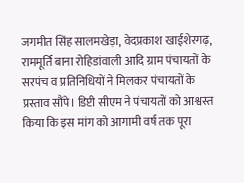जगमीत सिंह सालमखेड़ा, वेदप्रकाश खाईशेरगढ़, राममूर्ति बाना रोहिडांवाली आदि ग्राम पंचायतों के सरपंच व प्रतिनिधियों ने मिलकर पंचायतों के प्रस्ताव सौंपे। डिप्टी सीएम ने पंचायतों को आश्वस्त किया कि इस मांग को आगामी वर्ष तक पूरा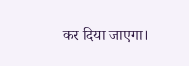कर दिया जाएगा।